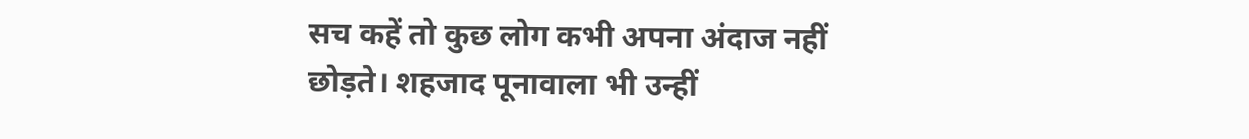सच कहें तो कुछ लोग कभी अपना अंदाज नहीं छोड़ते। शहजाद पूनावाला भी उन्हीं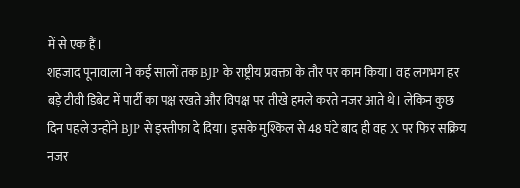में से एक हैं।
शहजाद पूनावाला ने कई सालों तक BJP के राष्ट्रीय प्रवक्ता के तौर पर काम किया। वह लगभग हर बड़े टीवी डिबेट में पार्टी का पक्ष रखते और विपक्ष पर तीखे हमले करते नजर आते थे। लेकिन कुछ दिन पहले उन्होंने BJP से इस्तीफा दे दिया। इसके मुश्किल से 48 घंटे बाद ही वह X पर फिर सक्रिय नजर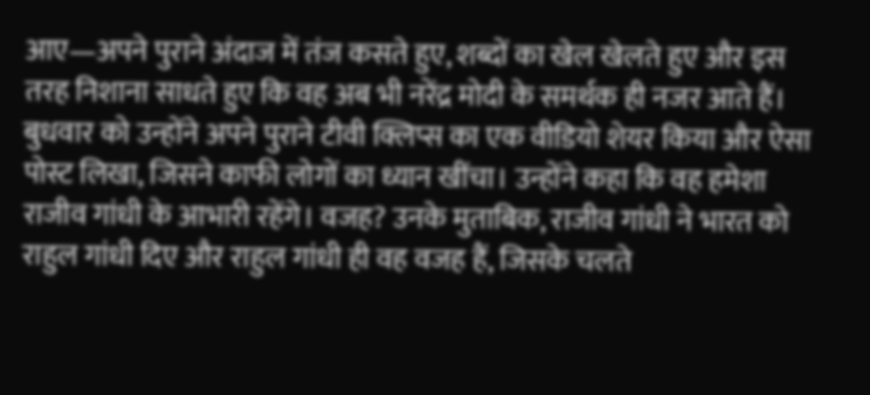आए—अपने पुराने अंदाज में तंज कसते हुए, शब्दों का खेल खेलते हुए और इस तरह निशाना साधते हुए कि वह अब भी नरेंद्र मोदी के समर्थक ही नजर आते हैं।
बुधवार को उन्होंने अपने पुराने टीवी क्लिप्स का एक वीडियो शेयर किया और ऐसा पोस्ट लिखा, जिसने काफी लोगों का ध्यान खींचा। उन्होंने कहा कि वह हमेशा राजीव गांधी के आभारी रहेंगे। वजह? उनके मुताबिक, राजीव गांधी ने भारत को राहुल गांधी दिए और राहुल गांधी ही वह वजह हैं, जिसके चलते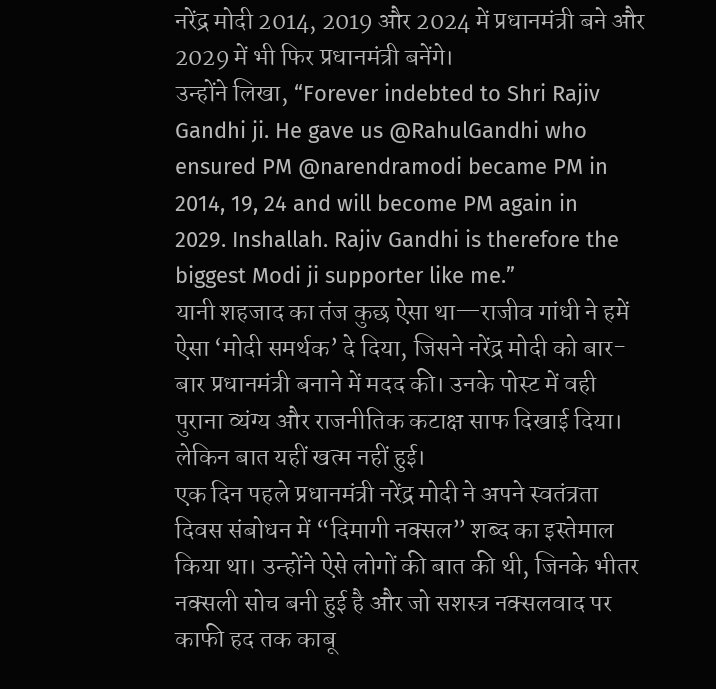नरेंद्र मोदी 2014, 2019 और 2024 में प्रधानमंत्री बने और 2029 में भी फिर प्रधानमंत्री बनेंगे।
उन्होंने लिखा, “Forever indebted to Shri Rajiv Gandhi ji. He gave us @RahulGandhi who ensured PM @narendramodi became PM in 2014, 19, 24 and will become PM again in 2029. Inshallah. Rajiv Gandhi is therefore the biggest Modi ji supporter like me.”
यानी शहजाद का तंज कुछ ऐसा था—राजीव गांधी ने हमें ऐसा ‘मोदी समर्थक’ दे दिया, जिसने नरेंद्र मोदी को बार-बार प्रधानमंत्री बनाने में मदद की। उनके पोस्ट में वही पुराना व्यंग्य और राजनीतिक कटाक्ष साफ दिखाई दिया।
लेकिन बात यहीं खत्म नहीं हुई।
एक दिन पहले प्रधानमंत्री नरेंद्र मोदी ने अपने स्वतंत्रता दिवस संबोधन में “दिमागी नक्सल” शब्द का इस्तेमाल किया था। उन्होंने ऐसे लोगों की बात की थी, जिनके भीतर नक्सली सोच बनी हुई है और जो सशस्त्र नक्सलवाद पर काफी हद तक काबू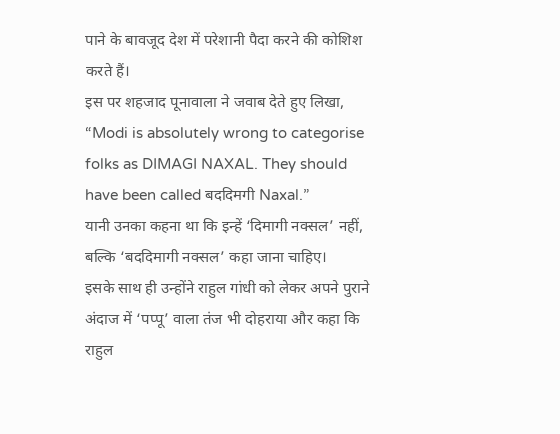पाने के बावजूद देश में परेशानी पैदा करने की कोशिश करते हैं।
इस पर शहजाद पूनावाला ने जवाब देते हुए लिखा, “Modi is absolutely wrong to categorise folks as DIMAGI NAXAL. They should have been called बददिमगी Naxal.”
यानी उनका कहना था कि इन्हें ‘दिमागी नक्सल’ नहीं, बल्कि ‘बददिमागी नक्सल’ कहा जाना चाहिए।
इसके साथ ही उन्होंने राहुल गांधी को लेकर अपने पुराने अंदाज में ‘पप्पू’ वाला तंज भी दोहराया और कहा कि राहुल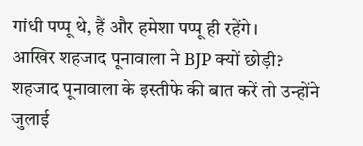गांधी पप्पू थे, हैं और हमेशा पप्पू ही रहेंगे।
आखिर शहजाद पूनावाला ने BJP क्यों छोड़ी?
शहजाद पूनावाला के इस्तीफे की बात करें तो उन्होंने जुलाई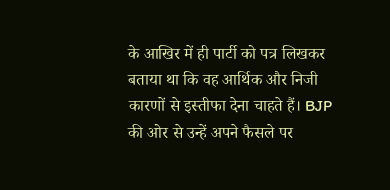के आखिर में ही पार्टी को पत्र लिखकर बताया था कि वह आर्थिक और निजी कारणों से इस्तीफा देना चाहते हैं। BJP की ओर से उन्हें अपने फैसले पर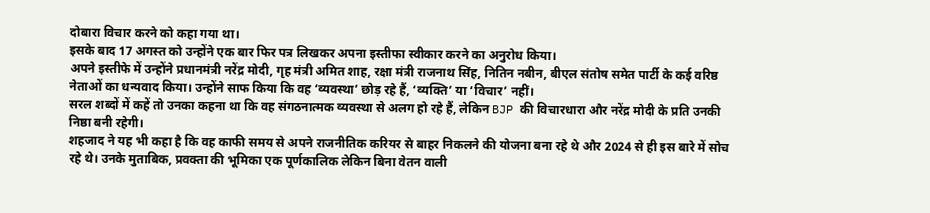दोबारा विचार करने को कहा गया था।
इसके बाद 17 अगस्त को उन्होंने एक बार फिर पत्र लिखकर अपना इस्तीफा स्वीकार करने का अनुरोध किया।
अपने इस्तीफे में उन्होंने प्रधानमंत्री नरेंद्र मोदी, गृह मंत्री अमित शाह, रक्षा मंत्री राजनाथ सिंह, नितिन नबीन, बीएल संतोष समेत पार्टी के कई वरिष्ठ नेताओं का धन्यवाद किया। उन्होंने साफ किया कि वह ‘व्यवस्था’ छोड़ रहे हैं, ‘व्यक्ति’ या ‘विचार’ नहीं।
सरल शब्दों में कहें तो उनका कहना था कि वह संगठनात्मक व्यवस्था से अलग हो रहे हैं, लेकिन BJP की विचारधारा और नरेंद्र मोदी के प्रति उनकी निष्ठा बनी रहेगी।
शहजाद ने यह भी कहा है कि वह काफी समय से अपने राजनीतिक करियर से बाहर निकलने की योजना बना रहे थे और 2024 से ही इस बारे में सोच रहे थे। उनके मुताबिक, प्रवक्ता की भूमिका एक पूर्णकालिक लेकिन बिना वेतन वाली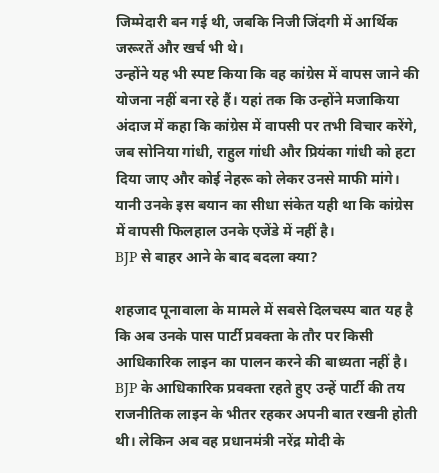जिम्मेदारी बन गई थी, जबकि निजी जिंदगी में आर्थिक जरूरतें और खर्च भी थे।
उन्होंने यह भी स्पष्ट किया कि वह कांग्रेस में वापस जाने की योजना नहीं बना रहे हैं। यहां तक कि उन्होंने मजाकिया अंदाज में कहा कि कांग्रेस में वापसी पर तभी विचार करेंगे, जब सोनिया गांधी, राहुल गांधी और प्रियंका गांधी को हटा दिया जाए और कोई नेहरू को लेकर उनसे माफी मांगे।
यानी उनके इस बयान का सीधा संकेत यही था कि कांग्रेस में वापसी फिलहाल उनके एजेंडे में नहीं है।
BJP से बाहर आने के बाद बदला क्या?

शहजाद पूनावाला के मामले में सबसे दिलचस्प बात यह है कि अब उनके पास पार्टी प्रवक्ता के तौर पर किसी आधिकारिक लाइन का पालन करने की बाध्यता नहीं है।
BJP के आधिकारिक प्रवक्ता रहते हुए उन्हें पार्टी की तय राजनीतिक लाइन के भीतर रहकर अपनी बात रखनी होती थी। लेकिन अब वह प्रधानमंत्री नरेंद्र मोदी के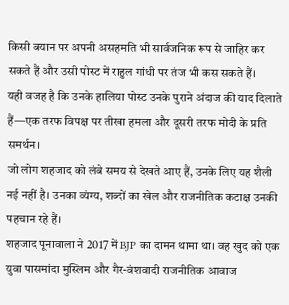किसी बयान पर अपनी असहमति भी सार्वजनिक रूप से जाहिर कर सकते हैं और उसी पोस्ट में राहुल गांधी पर तंज भी कस सकते हैं।
यही वजह है कि उनके हालिया पोस्ट उनके पुराने अंदाज की याद दिलाते हैं—एक तरफ विपक्ष पर तीखा हमला और दूसरी तरफ मोदी के प्रति समर्थन।
जो लोग शहजाद को लंबे समय से देखते आए हैं, उनके लिए यह शैली नई नहीं है। उनका व्यंग्य, शब्दों का खेल और राजनीतिक कटाक्ष उनकी पहचान रहे हैं।
शहजाद पूनावाला ने 2017 में BJP का दामन थामा था। वह खुद को एक युवा पासमांदा मुस्लिम और गैर-वंशवादी राजनीतिक आवाज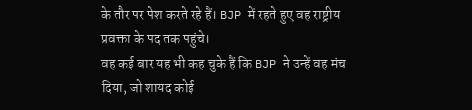के तौर पर पेश करते रहे हैं। BJP में रहते हुए वह राष्ट्रीय प्रवक्ता के पद तक पहुंचे।
वह कई बार यह भी कह चुके हैं कि BJP ने उन्हें वह मंच दिया, जो शायद कोई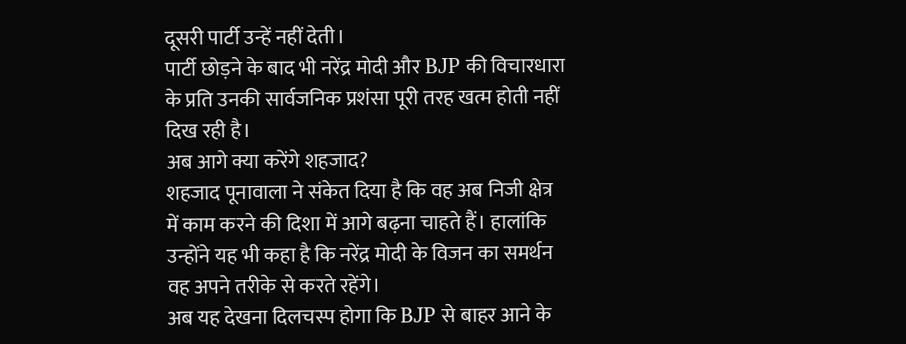दूसरी पार्टी उन्हें नहीं देती।
पार्टी छोड़ने के बाद भी नरेंद्र मोदी और BJP की विचारधारा के प्रति उनकी सार्वजनिक प्रशंसा पूरी तरह खत्म होती नहीं दिख रही है।
अब आगे क्या करेंगे शहजाद?
शहजाद पूनावाला ने संकेत दिया है कि वह अब निजी क्षेत्र में काम करने की दिशा में आगे बढ़ना चाहते हैं। हालांकि उन्होंने यह भी कहा है कि नरेंद्र मोदी के विजन का समर्थन वह अपने तरीके से करते रहेंगे।
अब यह देखना दिलचस्प होगा कि BJP से बाहर आने के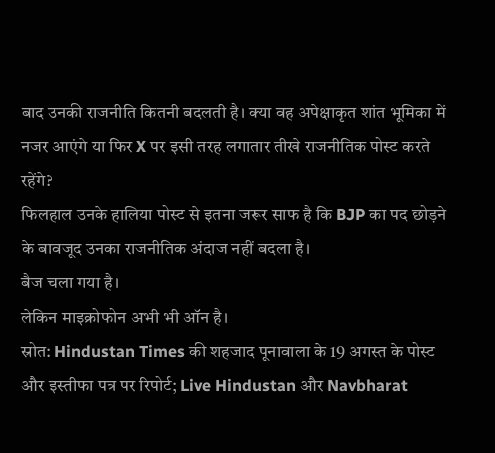बाद उनकी राजनीति कितनी बदलती है। क्या वह अपेक्षाकृत शांत भूमिका में नजर आएंगे या फिर X पर इसी तरह लगातार तीखे राजनीतिक पोस्ट करते रहेंगे?
फिलहाल उनके हालिया पोस्ट से इतना जरूर साफ है कि BJP का पद छोड़ने के बावजूद उनका राजनीतिक अंदाज नहीं बदला है।
बैज चला गया है।
लेकिन माइक्रोफोन अभी भी ऑन है।
स्रोत: Hindustan Times की शहजाद पूनावाला के 19 अगस्त के पोस्ट और इस्तीफा पत्र पर रिपोर्ट; Live Hindustan और Navbharat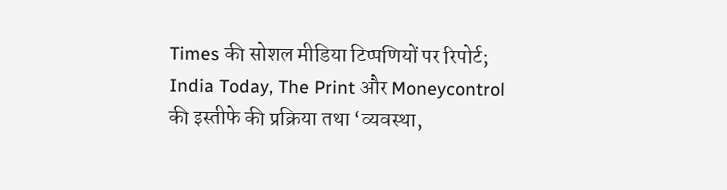Times की सोशल मीडिया टिप्पणियों पर रिपोर्ट; India Today, The Print और Moneycontrol की इस्तीफे की प्रक्रिया तथा ‘व्यवस्था,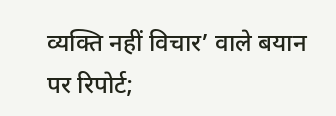व्यक्ति नहीं विचार’ वाले बयान पर रिपोर्ट;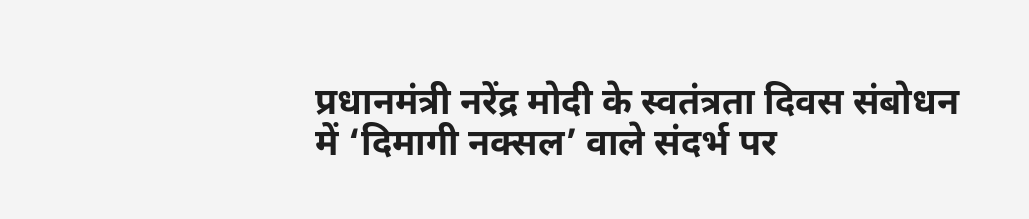प्रधानमंत्री नरेंद्र मोदी के स्वतंत्रता दिवस संबोधन में ‘दिमागी नक्सल’ वाले संदर्भ पर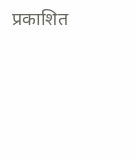प्रकाशित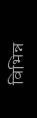विभिन्न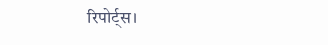रिपोर्ट्स।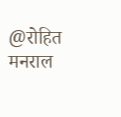@रोहित मनराल